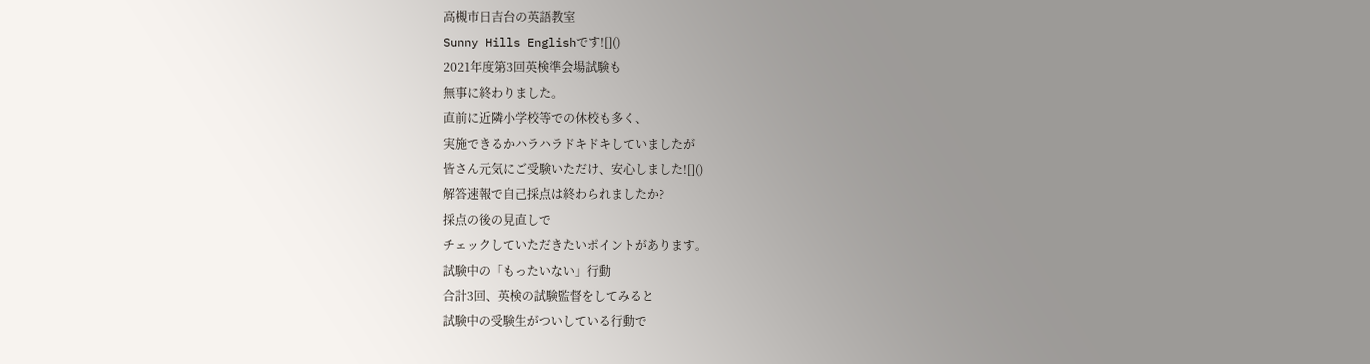高槻市日吉台の英語教室
Sunny Hills Englishです![]()
2021年度第3回英検準会場試験も
無事に終わりました。
直前に近隣小学校等での休校も多く、
実施できるかハラハラドキドキしていましたが
皆さん元気にご受験いただけ、安心しました![]()
解答速報で自己採点は終わられましたか?
採点の後の見直しで
チェックしていただきたいポイントがあります。
試験中の「もったいない」行動
合計3回、英検の試験監督をしてみると
試験中の受験生がついしている行動で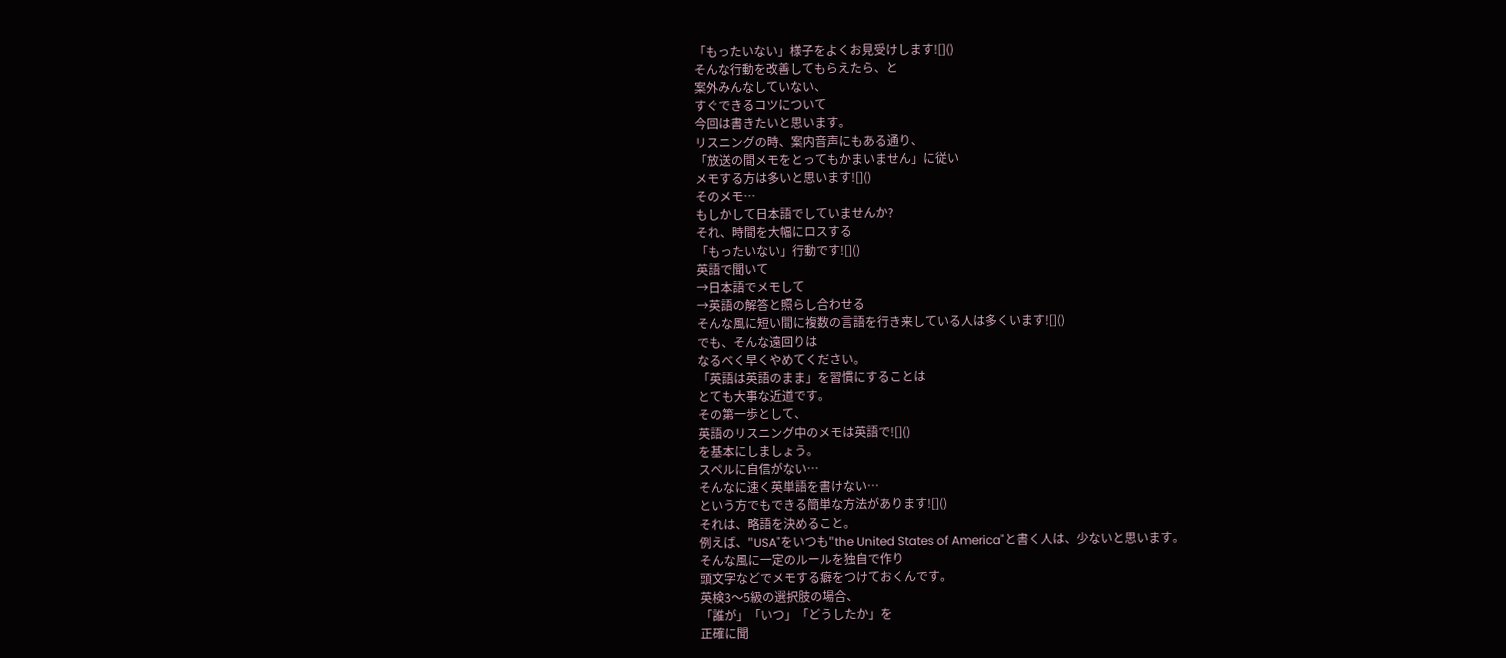「もったいない」様子をよくお見受けします![]()
そんな行動を改善してもらえたら、と
案外みんなしていない、
すぐできるコツについて
今回は書きたいと思います。
リスニングの時、案内音声にもある通り、
「放送の間メモをとってもかまいません」に従い
メモする方は多いと思います![]()
そのメモ…
もしかして日本語でしていませんか?
それ、時間を大幅にロスする
「もったいない」行動です![]()
英語で聞いて
→日本語でメモして
→英語の解答と照らし合わせる
そんな風に短い間に複数の言語を行き来している人は多くいます![]()
でも、そんな遠回りは
なるべく早くやめてください。
「英語は英語のまま」を習慣にすることは
とても大事な近道です。
その第一歩として、
英語のリスニング中のメモは英語で![]()
を基本にしましょう。
スペルに自信がない…
そんなに速く英単語を書けない…
という方でもできる簡単な方法があります![]()
それは、略語を決めること。
例えば、"USA"をいつも"the United States of America"と書く人は、少ないと思います。
そんな風に一定のルールを独自で作り
頭文字などでメモする癖をつけておくんです。
英検3〜5級の選択肢の場合、
「誰が」「いつ」「どうしたか」を
正確に聞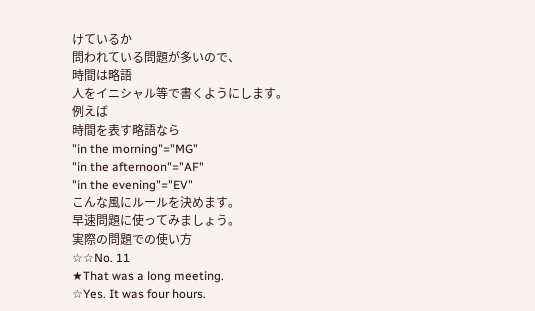けているか
問われている問題が多いので、
時間は略語
人をイニシャル等で書くようにします。
例えば
時間を表す略語なら
"in the morning"="MG"
"in the afternoon"="AF"
"in the evening"="EV"
こんな風にルールを決めます。
早速問題に使ってみましょう。
実際の問題での使い方
☆☆No. 11
★That was a long meeting.
☆Yes. It was four hours.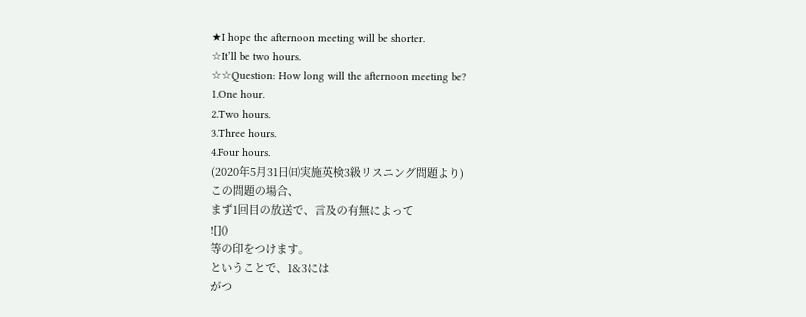★I hope the afternoon meeting will be shorter.
☆It’ll be two hours.
☆☆Question: How long will the afternoon meeting be?
1.One hour.
2.Two hours.
3.Three hours.
4.Four hours.
(2020年5月31日㈰実施英検3級リスニング問題より)
この問題の場合、
まず1回目の放送で、言及の有無によって
![]()
等の印をつけます。
ということで、1&3には
がつ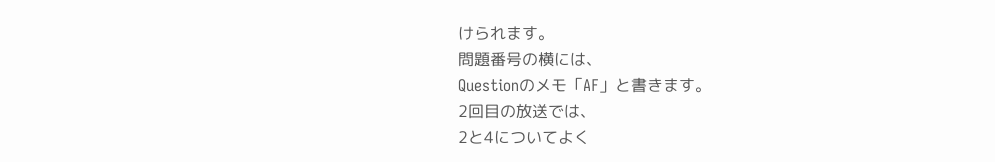けられます。
問題番号の横には、
Questionのメモ「AF」と書きます。
2回目の放送では、
2と4についてよく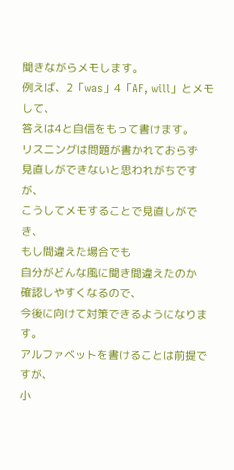聞きながらメモします。
例えば、2「was」4「AF, will」とメモして、
答えは4と自信をもって書けます。
リスニングは問題が書かれておらず
見直しができないと思われがちですが、
こうしてメモすることで見直しができ、
もし間違えた場合でも
自分がどんな風に聞き間違えたのか
確認しやすくなるので、
今後に向けて対策できるようになります。
アルファベットを書けることは前提ですが、
小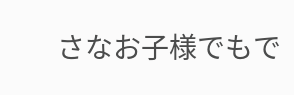さなお子様でもで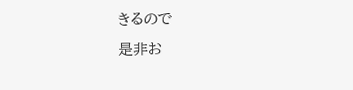きるので
是非お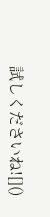試しくださいね![]()